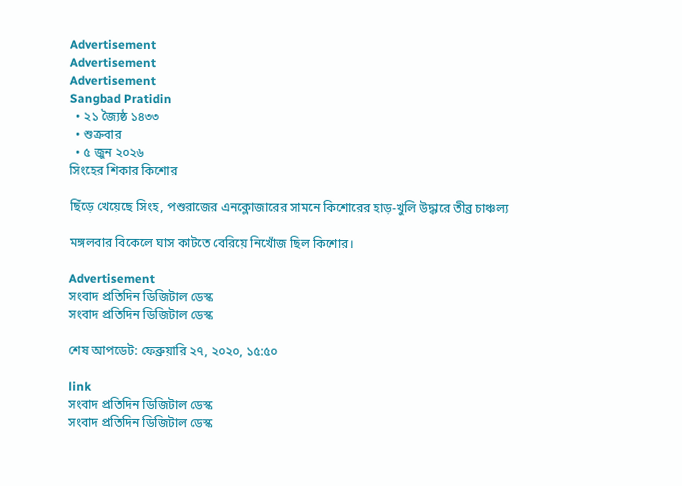Advertisement
Advertisement
Advertisement
Sangbad Pratidin
  • ২১ জ্যৈষ্ঠ ১৪৩৩
  • শুক্রবার
  • ৫ জুন ২০২৬
সিংহের শিকার কিশোর

ছিঁড়ে খেয়েছে সিংহ, পশুরাজের এনক্লোজারের সামনে কিশোরের হাড়-খুলি উদ্ধারে তীব্র চাঞ্চল্য

মঙ্গলবার বিকেলে ঘাস কাটতে বেরিয়ে নিখোঁজ ছিল কিশোর।

Advertisement
সংবাদ প্রতিদিন ডিজিটাল ডেস্ক
সংবাদ প্রতিদিন ডিজিটাল ডেস্ক

শেষ আপডেট: ফেব্রুয়ারি ২৭, ২০২০, ১৫:৫০

link
সংবাদ প্রতিদিন ডিজিটাল ডেস্ক
সংবাদ প্রতিদিন ডিজিটাল ডেস্ক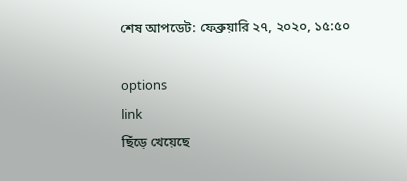শেষ আপডেট: ফেব্রুয়ারি ২৭, ২০২০, ১৫:৫০

options
link
ছিঁড়ে খেয়েছে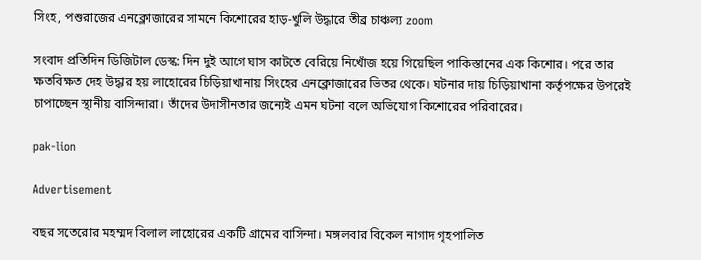সিংহ, পশুরাজের এনক্লোজারের সামনে কিশোরের হাড়-খুলি উদ্ধারে তীব্র চাঞ্চল্য zoom

সংবাদ প্রতিদিন ডিজিটাল ডেস্ক: দিন দুই আগে ঘাস কাটতে বেরিয়ে নিখোঁজ হয়ে গিয়েছিল পাকিস্তানের এক কিশোর। পরে তার ক্ষতবিক্ষত দেহ উদ্ধার হয় লাহোরের চিড়িয়াখানায় সিংহের এনক্লোজারের ভিতর থেকে। ঘটনার দায় চিড়িয়াখানা কর্তৃপক্ষের উপরেই চাপাচ্ছেন স্থানীয় বাসিন্দারা। তাঁদের উদাসীনতার জন্যেই এমন ঘটনা বলে অভিযোগ কিশোরের পরিবারের।

pak-lion

Advertisement

বছর সতেরোর মহম্মদ বিলাল লাহোরের একটি গ্রামের বাসিন্দা। মঙ্গলবার বিকেল নাগাদ গৃহপালিত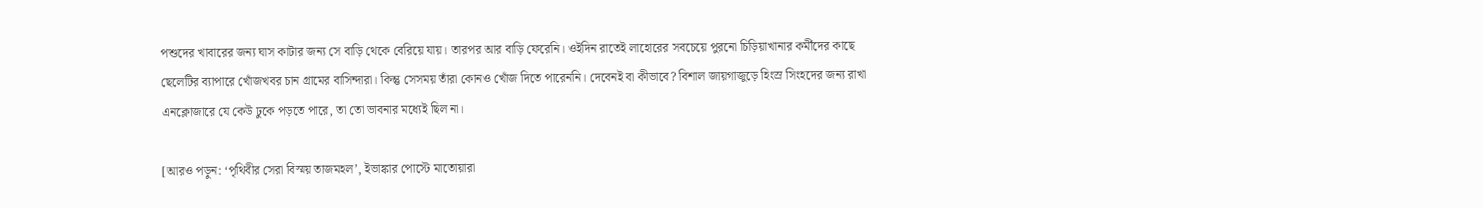পশুদের খাবারের জন্য ঘাস কাটার জন্য সে বাড়ি থেকে বেরিয়ে যায়। তারপর আর বাড়ি ফেরেনি। ওইদিন রাতেই লাহোরের সবচেয়ে পুরনো চিড়িয়াখানার কর্মীদের কাছে ছেলেটির ব্যাপারে খোঁজখবর চান গ্রামের বাসিন্দারা। কিন্তু সেসময় তাঁরা কোনও খোঁজ দিতে পারেননি। দেবেনই বা কীভাবে? বিশাল জায়গাজুড়ে হিংস্র সিংহদের জন্য রাখা এনক্লোজারে যে কেউ ঢুকে পড়তে পারে, তা তো ভাবনার মধ্যেই ছিল না।

[আরও পড়ুন: ‘পৃথিবীর সেরা বিস্ময় তাজমহল’, ইভাঙ্কার পোস্টে মাতোয়ারা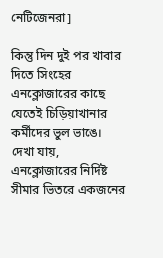নেটিজেনরা]

কিন্তু দিন দুই পর খাবার দিতে সিংহের এনক্লোজারের কাছে যেতেই চিড়িয়াখানার কর্মীদের ভুল ভাঙে। দেখা যায়, এনক্লোজারের নির্দিষ্ট সীমার ভিতরে একজনের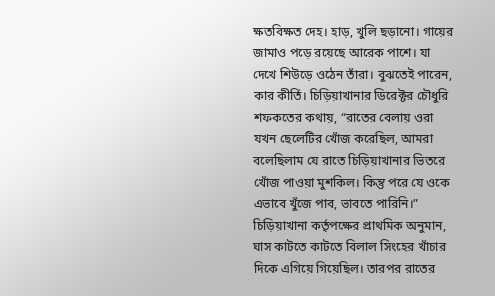ক্ষতবিক্ষত দেহ। হাড়, খুলি ছড়ানো। গায়ের জামাও পড়ে রয়েছে আরেক পাশে। যা দেখে শিউড়ে ওঠেন তাঁরা। বুঝতেই পারেন, কার কীর্তি। চিড়িয়াখানার ডিরেক্টর চৌধুরি শফকতের কথায়, “রাতের বেলায় ওরা যখন ছেলেটির খোঁজ করেছিল, আমরা বলেছিলাম যে রাতে চিড়িয়াখানার ভিতরে খোঁজ পাওয়া মুশকিল। কিন্তু পরে যে ওকে এভাবে খুঁজে পাব, ভাবতে পারিনি।” চিড়িয়াখানা কর্তৃপক্ষের প্রাথমিক অনুমান, ঘাস কাটতে কাটতে বিলাল সিংহের খাঁচার দিকে এগিয়ে গিয়েছিল। তারপর রাতের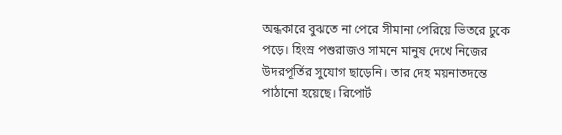অন্ধকারে বুঝতে না পেরে সীমানা পেরিয়ে ভিতরে ঢুকে পড়ে। হিংস্র পশুরাজও সামনে মানুষ দেখে নিজের উদরপূর্তির সুযোগ ছাড়েনি। তার দেহ ময়নাতদন্তে পাঠানো হয়েছে। রিপোর্ট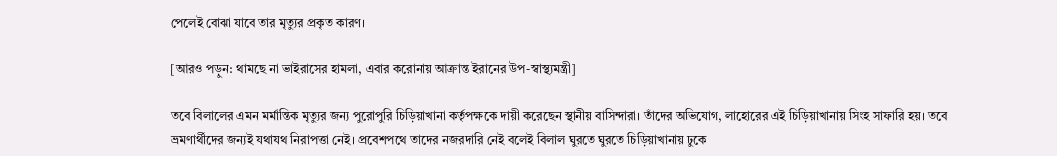পেলেই বোঝা যাবে তার মৃত্যুর প্রকৃত কারণ।

[আরও পড়ুন: থামছে না ভাইরাসের হামলা, এবার করোনায় আক্রান্ত ইরানের উপ-স্বাস্থ‌্যমন্ত্রী]

তবে বিলালের এমন মর্মান্তিক মৃত্যুর জন্য পুরোপুরি চিড়িয়াখানা কর্তৃপক্ষকে দায়ী করেছেন স্থানীয় বাসিন্দারা। তাঁদের অভিযোগ, লাহোরের এই চিড়িয়াখানায় সিংহ সাফারি হয়। তবে ভ্রমণার্থীদের জন্যই যথাযথ নিরাপত্তা নেই। প্রবেশপথে তাদের নজরদারি নেই বলেই বিলাল ঘুরতে ঘুরতে চিড়িয়াখানায় ঢুকে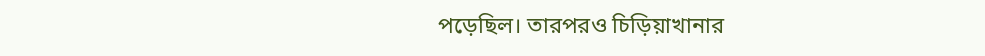পড়েছিল। তারপরও চিড়িয়াখানার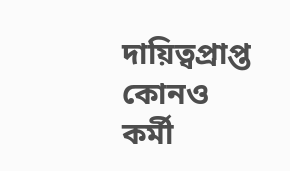দায়িত্বপ্রাপ্ত কোনও কর্মী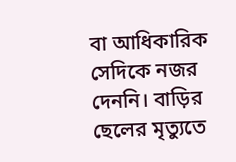বা আধিকারিক সেদিকে নজর দেননি। বাড়ির ছেলের মৃত্যুতে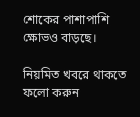শোকের পাশাপাশি ক্ষোভও বাড়ছে।

নিয়মিত খবরে থাকতে ফলো করুন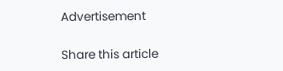Advertisement

Share this article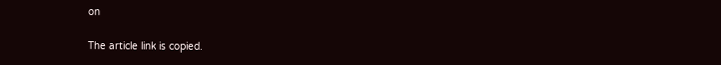on

The article link is copied.